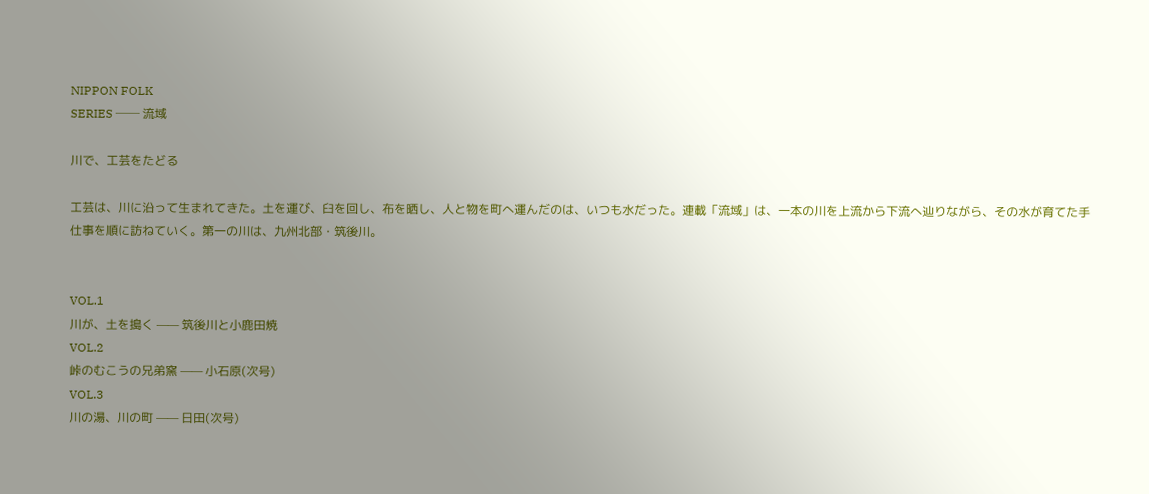NIPPON FOLK
SERIES ── 流域

川で、工芸をたどる

工芸は、川に沿って生まれてきた。土を運び、臼を回し、布を晒し、人と物を町へ運んだのは、いつも水だった。連載「流域」は、一本の川を上流から下流へ辿りながら、その水が育てた手仕事を順に訪ねていく。第一の川は、九州北部・筑後川。


VOL.1
川が、土を搗く —— 筑後川と小鹿田焼
VOL.2
峠のむこうの兄弟窯 —— 小石原(次号)
VOL.3
川の湯、川の町 —— 日田(次号)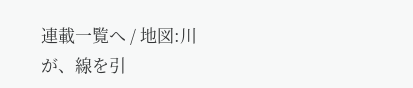連載一覧へ / 地図:川が、線を引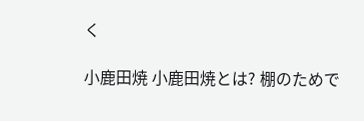く

小鹿田焼 小鹿田焼とは? 棚のためで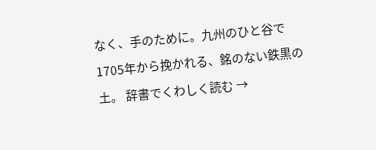なく、手のために。九州のひと谷で1705年から挽かれる、銘のない鉄黒の土。 辞書でくわしく読む →